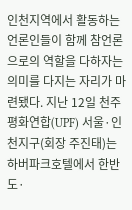인천지역에서 활동하는 언론인들이 함께 참언론으로의 역할을 다하자는 의미를 다지는 자리가 마련됐다. 지난 12일 천주평화연합(UPF) 서울·인천지구(회장 주진태)는 하버파크호텔에서 한반도·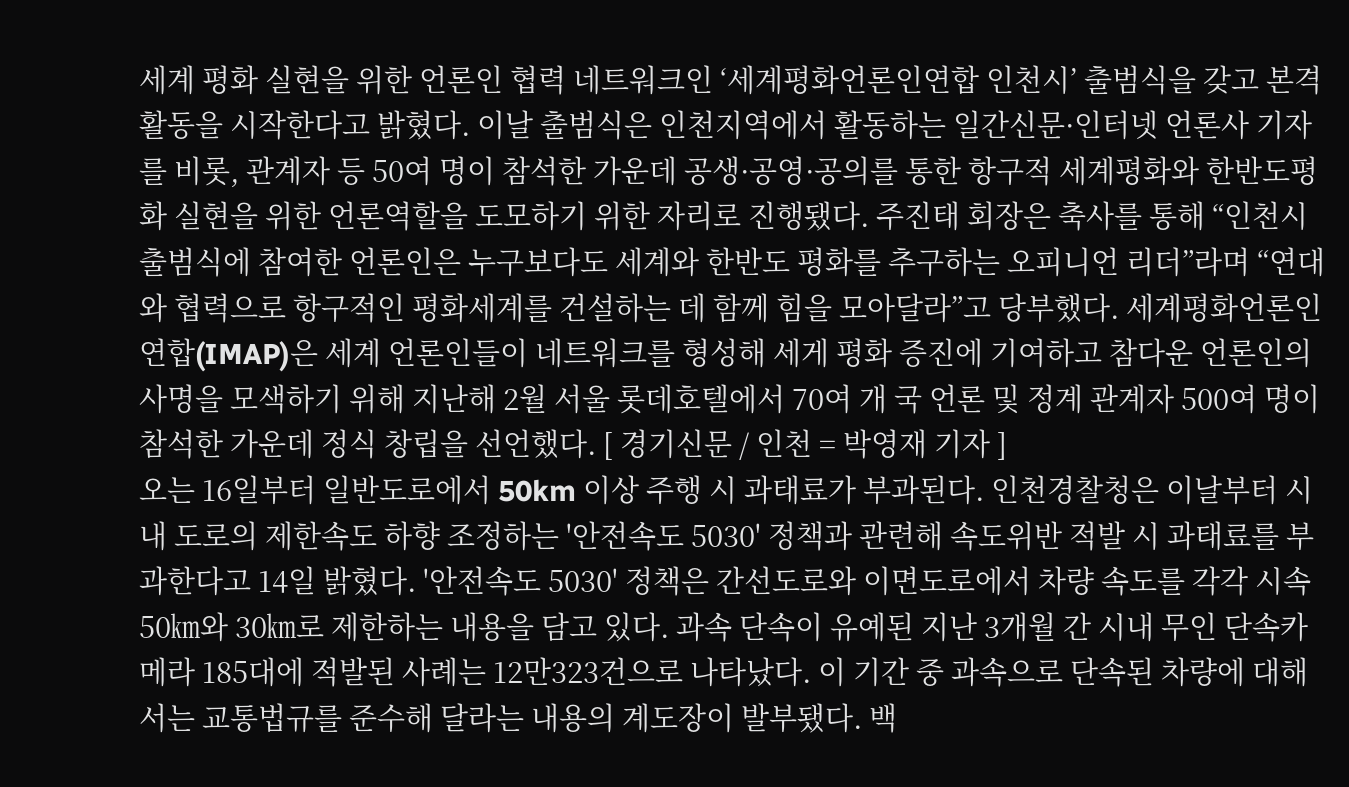세계 평화 실현을 위한 언론인 협력 네트워크인 ‘세계평화언론인연합 인천시’ 출범식을 갖고 본격 활동을 시작한다고 밝혔다. 이날 출범식은 인천지역에서 활동하는 일간신문·인터넷 언론사 기자를 비롯, 관계자 등 50여 명이 참석한 가운데 공생·공영·공의를 통한 항구적 세계평화와 한반도평화 실현을 위한 언론역할을 도모하기 위한 자리로 진행됐다. 주진태 회장은 축사를 통해 “인천시 출범식에 참여한 언론인은 누구보다도 세계와 한반도 평화를 추구하는 오피니언 리더”라며 “연대와 협력으로 항구적인 평화세계를 건설하는 데 함께 힘을 모아달라”고 당부했다. 세계평화언론인연합(IMAP)은 세계 언론인들이 네트워크를 형성해 세게 평화 증진에 기여하고 참다운 언론인의 사명을 모색하기 위해 지난해 2월 서울 롯데호텔에서 70여 개 국 언론 및 정계 관계자 500여 명이 참석한 가운데 정식 창립을 선언했다. [ 경기신문 / 인천 = 박영재 기자 ]
오는 16일부터 일반도로에서 50km 이상 주행 시 과태료가 부과된다. 인천경찰청은 이날부터 시내 도로의 제한속도 하향 조정하는 '안전속도 5030' 정책과 관련해 속도위반 적발 시 과태료를 부과한다고 14일 밝혔다. '안전속도 5030' 정책은 간선도로와 이면도로에서 차량 속도를 각각 시속 50㎞와 30㎞로 제한하는 내용을 담고 있다. 과속 단속이 유예된 지난 3개월 간 시내 무인 단속카메라 185대에 적발된 사례는 12만323건으로 나타났다. 이 기간 중 과속으로 단속된 차량에 대해서는 교통법규를 준수해 달라는 내용의 계도장이 발부됐다. 백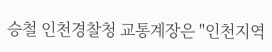승철 인천경찰청 교통계장은 "인천지역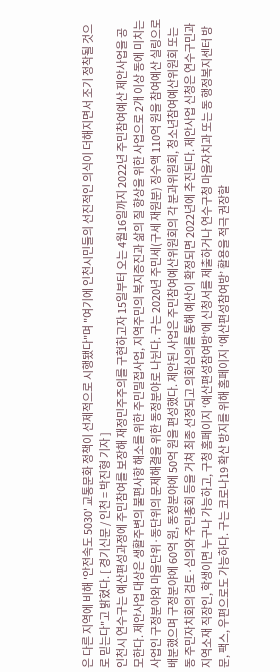은 다른 지역에 비해 '안전속도 5030' 교통문화 정책이 선제적으로 시행됐다"며 "여기에 인천시민들의 선진적인 의식이 더해지면서 조기 정착될 것으로 믿는다"고 밝혔다. [ 경기신문 / 인천 = 박진형 기자 ]
인천시 연수구는 예산편성과정에 주민참여를 보장해 재정민주주의를 구현하고자 15일부터 오는 4월16일까지 2022년 주민참여예산 제안사업을 공모한다. 제안사업 대상은 생활주변의 불편사항 해소를 위한 주민밀접사업, 지역주민의 복지증진과 삶의 질 향상을 위한 사업으로 2개 이상 동에 미치는 사업인 구정분야와 마을단위·동단위의 문제해결을 위한 동정분야로 나뉜다. 구는 2020년 주민세(구세 재원분) 징수액 110억 원을 참여예산 실링으로 배분했으며 구정분야에 60억 원, 동정분야에 50억 원을 편성했다. 제안된 사업은 주민참여예산위원회의 각 분과위원회, 청소년참여예산위원회 또는 동 주민자치회의 검토·심의와 주민총회 등을 거쳐 최종 선정되고 의회심의를 통해 예산이 확정되면 2022년에 추진된다. 제안사업 신청은 연수구민과 지역소재 직장인, 학생이면 누구나 가능하고, 구청 홈페이지 ‘예산편성참여방’에 신청서를 제출하거나 연수구청 마을자치과 또는 동 행정복지센터 방문, 팩스, 우편으로도 가능하다. 구는 코로나19 확산 방지를 위해 홈페이지 ‘예산편성참여방’ 활용을 적극 권장할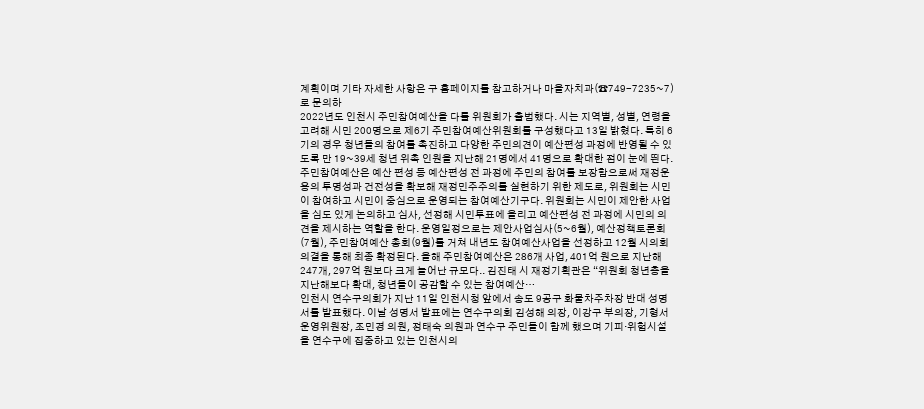계획이며 기타 자세한 사항은 구 홈페이지를 참고하거나 마을자치과(☎749-7235~7)로 문의하
2022년도 인천시 주민참여예산을 다룰 위원회가 출범했다. 시는 지역별, 성별, 연령을 고려해 시민 200명으로 제6기 주민참여예산위원회를 구성했다고 13일 밝혔다. 특히 6기의 경우 청년들의 참여를 촉진하고 다양한 주민의견이 예산편성 과정에 반영될 수 있도록 만 19~39세 청년 위촉 인원을 지난해 21명에서 41명으로 확대한 점이 눈에 띈다. 주민참여예산은 예산 편성 등 예산편성 전 과정에 주민의 참여를 보장함으로써 재정운용의 투명성과 건전성을 확보해 재정민주주의를 실현하기 위한 제도로, 위원회는 시민이 참여하고 시민이 중심으로 운영되는 참여예산기구다. 위원회는 시민이 제안한 사업을 심도 있게 논의하고 심사, 선정해 시민투표에 올리고 예산편성 전 과정에 시민의 의견을 제시하는 역할을 한다. 운영일정으로는 제안사업심사(5~6월), 예산정책토론회(7월), 주민참여예산 총회(9월)를 거쳐 내년도 참여예산사업을 선정하고 12월 시의회 의결을 통해 최종 확정된다. 올해 주민참여예산은 286개 사업, 401억 원으로 지난해 247개, 297억 원보다 크게 늘어난 규모다.. 김진태 시 재정기획관은 “위원회 청년층을 지난해보다 확대, 청년들이 공감할 수 있는 참여예산…
인천시 연수구의회가 지난 11일 인천시청 앞에서 송도 9공구 화물차주차장 반대 성명서를 발표했다. 이날 성명서 발표에는 연수구의회 김성해 의장, 이강구 부의장, 기형서 운영위원장, 조민경 의원, 정태숙 의원과 연수구 주민들이 함께 했으며 기피·위험시설을 연수구에 집중하고 있는 인천시의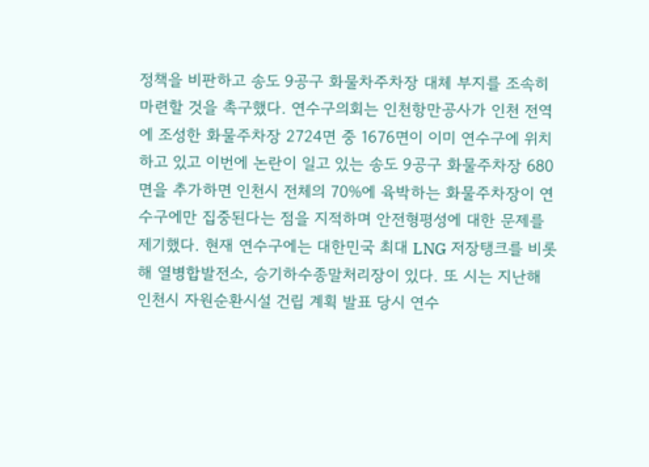정책을 비판하고 송도 9공구 화물차주차장 대체 부지를 조속히 마련할 것을 촉구했다. 연수구의회는 인천항만공사가 인천 전역에 조성한 화물주차장 2724면 중 1676면이 이미 연수구에 위치하고 있고 이번에 논란이 일고 있는 송도 9공구 화물주차장 680면을 추가하면 인천시 전체의 70%에 육박하는 화물주차장이 연수구에만 집중된다는 점을 지적하며 안전형평성에 대한 문제를 제기했다. 현재 연수구에는 대한민국 최대 LNG 저장탱크를 비롯해 열병합발전소, 승기하수종말처리장이 있다. 또 시는 지난해 인천시 자원순환시설 건립 계획 발표 당시 연수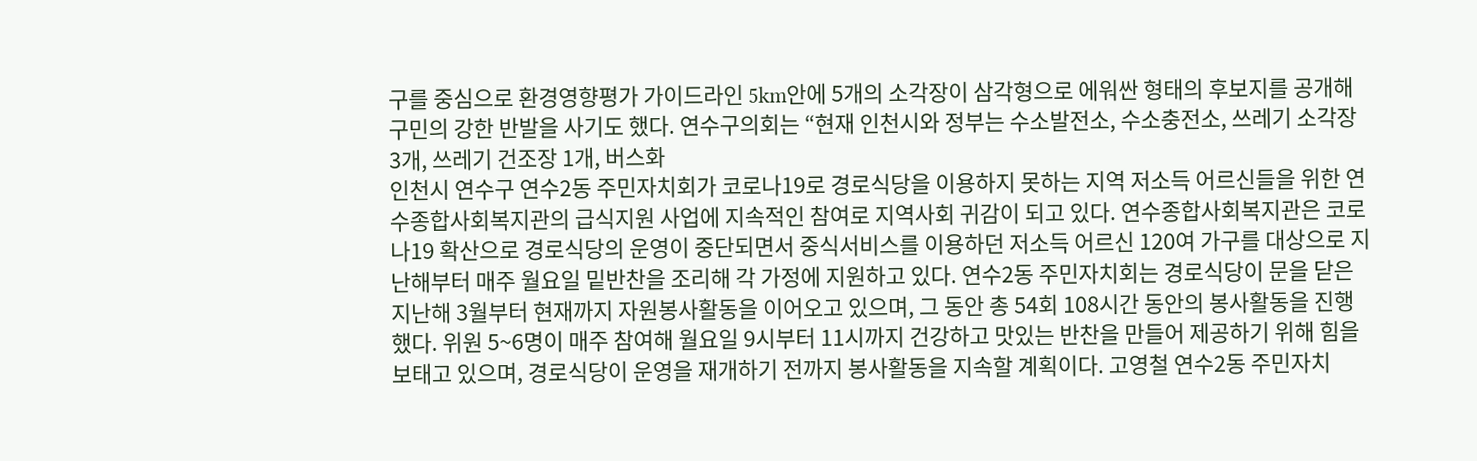구를 중심으로 환경영향평가 가이드라인 5km안에 5개의 소각장이 삼각형으로 에워싼 형태의 후보지를 공개해 구민의 강한 반발을 사기도 했다. 연수구의회는 “현재 인천시와 정부는 수소발전소, 수소충전소, 쓰레기 소각장 3개, 쓰레기 건조장 1개, 버스화
인천시 연수구 연수2동 주민자치회가 코로나19로 경로식당을 이용하지 못하는 지역 저소득 어르신들을 위한 연수종합사회복지관의 급식지원 사업에 지속적인 참여로 지역사회 귀감이 되고 있다. 연수종합사회복지관은 코로나19 확산으로 경로식당의 운영이 중단되면서 중식서비스를 이용하던 저소득 어르신 120여 가구를 대상으로 지난해부터 매주 월요일 밑반찬을 조리해 각 가정에 지원하고 있다. 연수2동 주민자치회는 경로식당이 문을 닫은 지난해 3월부터 현재까지 자원봉사활동을 이어오고 있으며, 그 동안 총 54회 108시간 동안의 봉사활동을 진행했다. 위원 5~6명이 매주 참여해 월요일 9시부터 11시까지 건강하고 맛있는 반찬을 만들어 제공하기 위해 힘을 보태고 있으며, 경로식당이 운영을 재개하기 전까지 봉사활동을 지속할 계획이다. 고영철 연수2동 주민자치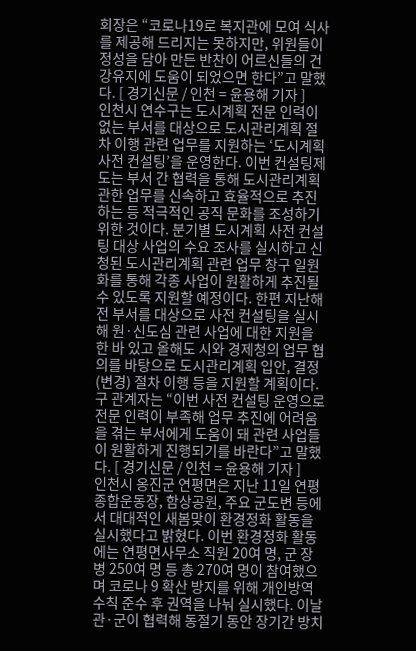회장은 “코로나19로 복지관에 모여 식사를 제공해 드리지는 못하지만, 위원들이 정성을 담아 만든 반찬이 어르신들의 건강유지에 도움이 되었으면 한다”고 말했다. [ 경기신문 / 인천 = 윤용해 기자 ]
인천시 연수구는 도시계획 전문 인력이 없는 부서를 대상으로 도시관리계획 절차 이행 관련 업무를 지원하는 ‘도시계획 사전 컨설팅’을 운영한다. 이번 컨설팅제도는 부서 간 협력을 통해 도시관리계획 관한 업무를 신속하고 효율적으로 추진하는 등 적극적인 공직 문화를 조성하기 위한 것이다. 분기별 도시계획 사전 컨설팅 대상 사업의 수요 조사를 실시하고 신청된 도시관리계획 관련 업무 창구 일원화를 통해 각종 사업이 원활하게 추진될 수 있도록 지원할 예정이다. 한편 지난해 전 부서를 대상으로 사전 컨설팅을 실시해 원·신도심 관련 사업에 대한 지원을 한 바 있고 올해도 시와 경제청의 업무 협의를 바탕으로 도시관리계획 입안, 결정(변경) 절차 이행 등을 지원할 계획이다. 구 관계자는 “이번 사전 컨설팅 운영으로 전문 인력이 부족해 업무 추진에 어려움을 겪는 부서에게 도움이 돼 관련 사업들이 원활하게 진행되기를 바란다”고 말했다. [ 경기신문 / 인천 = 윤용해 기자 ]
인천시 옹진군 연평면은 지난 11일 연평 종합운동장, 함상공원, 주요 군도변 등에서 대대적인 새봄맞이 환경정화 활동을 실시했다고 밝혔다. 이번 환경정화 활동에는 연평면사무소 직원 20여 명, 군 장병 250여 명 등 총 270여 명이 참여했으며 코로나 9 확산 방지를 위해 개인방역 수칙 준수 후 권역을 나눠 실시했다. 이날 관·군이 협력해 동절기 동안 장기간 방치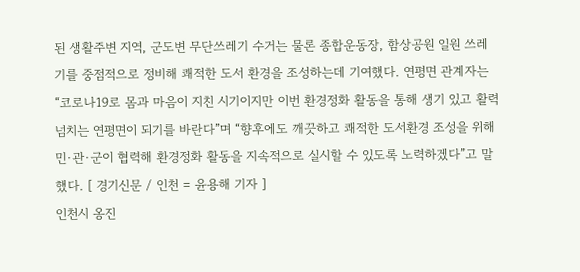된 생활주변 지역, 군도변 무단쓰레기 수거는 물론 종합운동장, 함상공원 일원 쓰레기를 중점적으로 정비해 쾌적한 도서 환경을 조성하는데 기여했다. 연평면 관계자는“코로나19로 몸과 마음이 지친 시기이지만 이번 환경정화 활동을 통해 생기 있고 활력 넘치는 연평면이 되기를 바란다”며 “향후에도 깨끗하고 쾌적한 도서환경 조성을 위해 민·관·군이 협력해 환경정화 활동을 지속적으로 실시할 수 있도록 노력하겠다”고 말했다. [ 경기신문 / 인천 = 윤용해 기자 ]
인천시 옹진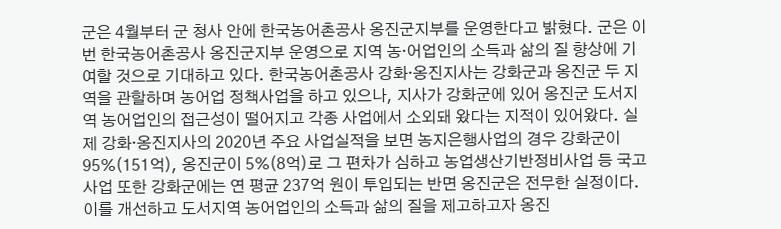군은 4월부터 군 청사 안에 한국농어촌공사 옹진군지부를 운영한다고 밝혔다. 군은 이번 한국농어촌공사 옹진군지부 운영으로 지역 농·어업인의 소득과 삶의 질 향상에 기여할 것으로 기대하고 있다. 한국농어촌공사 강화·옹진지사는 강화군과 옹진군 두 지역을 관할하며 농어업 정책사업을 하고 있으나, 지사가 강화군에 있어 옹진군 도서지역 농어업인의 접근성이 떨어지고 각종 사업에서 소외돼 왔다는 지적이 있어왔다. 실제 강화·옹진지사의 2020년 주요 사업실적을 보면 농지은행사업의 경우 강화군이 95%(151억), 옹진군이 5%(8억)로 그 편차가 심하고 농업생산기반정비사업 등 국고사업 또한 강화군에는 연 평균 237억 원이 투입되는 반면 옹진군은 전무한 실정이다. 이를 개선하고 도서지역 농어업인의 소득과 삶의 질을 제고하고자 옹진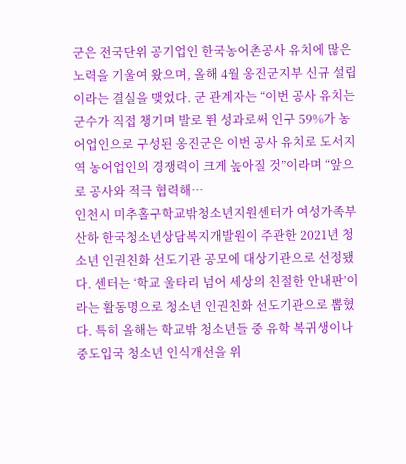군은 전국단위 공기업인 한국농어촌공사 유치에 많은 노력을 기울여 왔으며, 올해 4월 옹진군지부 신규 설립이라는 결실을 맺었다. 군 관계자는 “이번 공사 유치는 군수가 직접 챙기며 발로 뛴 성과로써 인구 59%가 농어업인으로 구성된 옹진군은 이번 공사 유치로 도서지역 농어업인의 경쟁력이 크게 높아질 것”이라며 “앞으로 공사와 적극 협력해…
인천시 미추홀구학교밖청소년지원센터가 여성가족부 산하 한국청소년상담복지개발원이 주관한 2021년 청소년 인권친화 선도기관 공모에 대상기관으로 선정됐다. 센터는 ‘학교 울타리 넘어 세상의 친절한 안내판’이라는 활동명으로 청소년 인권친화 선도기관으로 뽑혔다. 특히 올해는 학교밖 청소년들 중 유학 복귀생이나 중도입국 청소년 인식개선을 위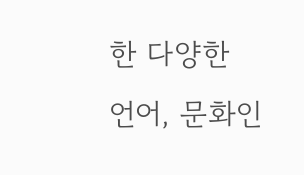한 다양한 언어, 문화인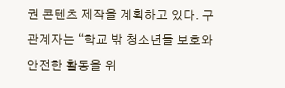권 콘텐츠 제작을 계획하고 있다. 구 관계자는 “학교 밖 청소년들 보호와 안전한 활동을 위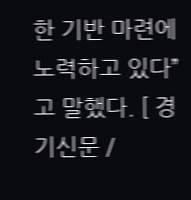한 기반 마련에 노력하고 있다”고 말했다. [ 경기신문 /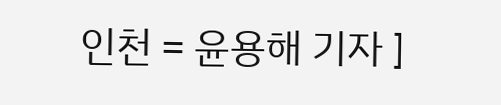인천 = 윤용해 기자 ]